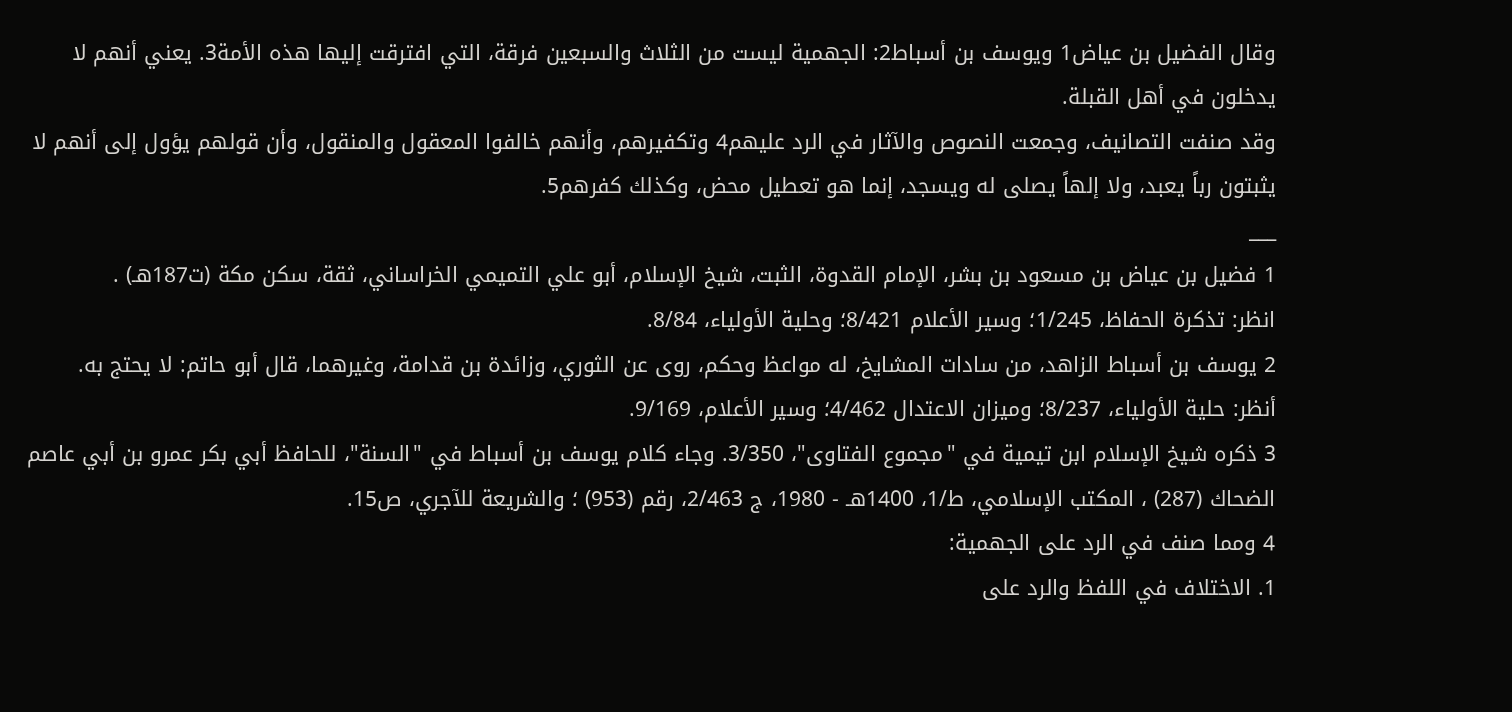وقال الفضيل بن عياض1 ويوسف بن أسباط2: الجهمية ليست من الثلاث والسبعين فرقة، التي افترقت إليها هذه الأمة3. يعني أنهم لا يدخلون في أهل القبلة.
وقد صنفت التصانيف، وجمعت النصوص والآثار في الرد عليهم4 وتكفيرهم، وأنهم خالفوا المعقول والمنقول، وأن قولهم يؤول إلى أنهم لا يثبتون رباً يعبد، ولا إلهاً يصلى له ويسجد، إنما هو تعطيل محض، وكذلك كفرهم5.
___
1 فضيل بن عياض بن مسعود بن بشر، الإمام القدوة، الثبت، شيخ الإسلام، أبو علي التميمي الخراساني، ثقة، سكن مكة (ت187هـ) .
انظر: تذكرة الحفاظ، 1/245؛ وسير الأعلام 8/421؛ وحلية الأولياء، 8/84.
2 يوسف بن أسباط الزاهد، من سادات المشايخ، له مواعظ وحكم، روى عن الثوري، وزائدة بن قدامة، وغيرهما، قال أبو حاتم: لا يحتج به.
أنظر: حلية الأولياء، 8/237؛ وميزان الاعتدال 4/462؛ وسير الأعلام، 9/169.
3 ذكره شيخ الإسلام ابن تيمية في "مجموع الفتاوى"، 3/350. وجاء كلام يوسف بن أسباط في "السنة"، للحافظ أبي بكر عمرو بن أبي عاصم الضحاك (287) ، المكتب الإسلامي، ط/1، 1400هـ - 1980، ج 2/463، رقم (953) ؛ والشريعة للآجري، ص15.
4 ومما صنف في الرد على الجهمية:
1. الاختلاف في اللفظ والرد على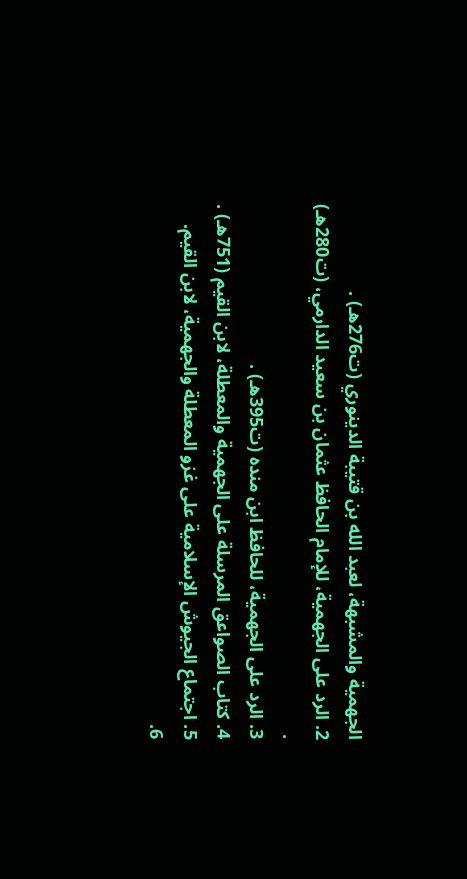الجهمية والمشبهة، لعبد الله بن قتيبة الدينوري (ت276هـ) .
2. الرد على الجهمية، للإمام الحافظ عثمان بن سعيد الدارمي، (ت280هـ) .
3. الرد على الجهمية، للحافظ ابن منده (ت395هـ) .
4. كتاب الصواعق المرسلة على الجهمية والمعطلة، لابن القيم (751هـ) .
5. اجتماع الجيوش الإسلامية على غزو المعطلة والجهمية، لابن القيم.
6.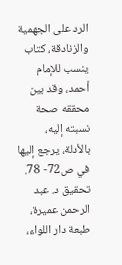الرد على الجهمية والزنادقة، كتاب ينسب للإمام أحمد، وقد بين محققه صحة نسبته إليه، بالأدلة، يرجع إليها في ص72- 78. تحقيق د. عبد الرحمن عميرة، طبعة دار اللواء،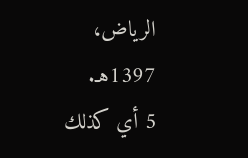الرياض، 1397هـ.
5 أي كذلك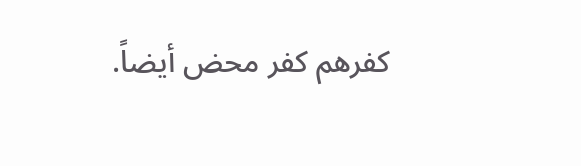كفرهم كفر محض أيضاً.